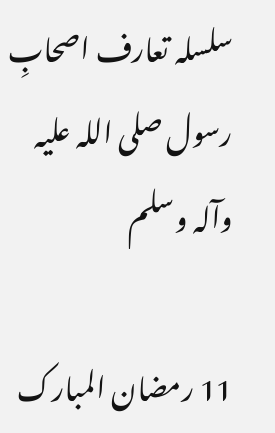سلسلہ تعارف اصحابِ رسول صلی اللہ علیہ وآلہ وسلم

11 رمضان المبارک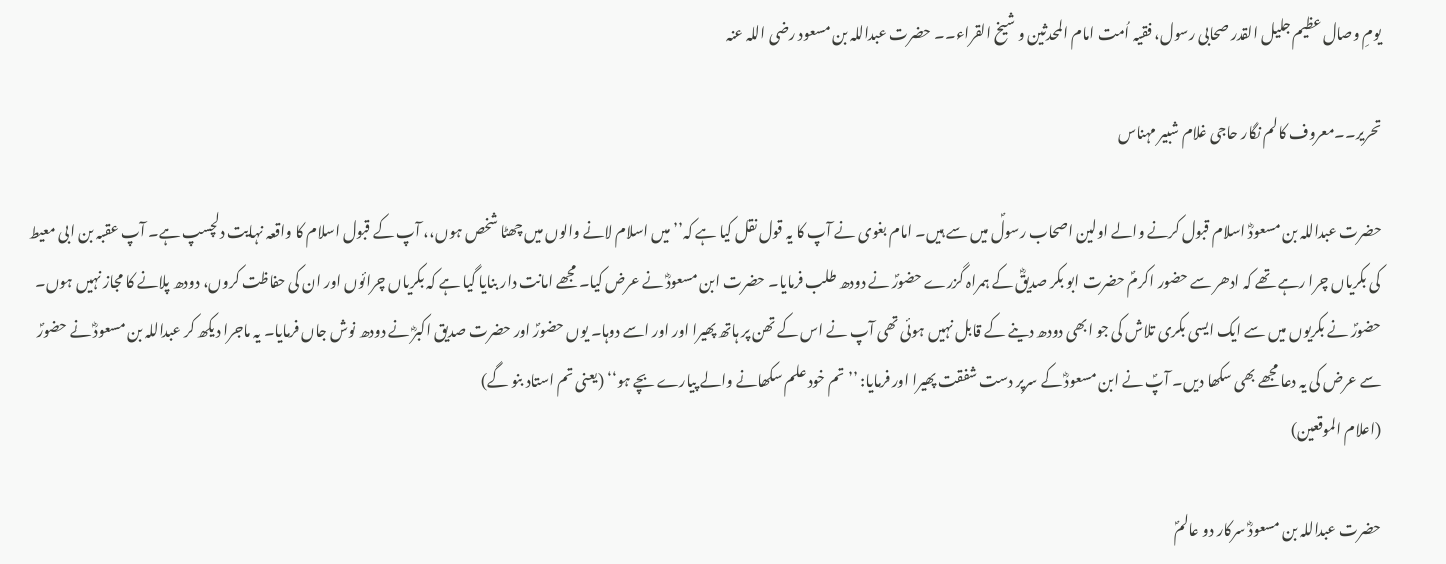یومِ وصال عظیم جلیل القدر صحابی رسول، فقیہ اُمت امام المحدثین و شیخ القراء۔۔ حضرت عبداللہ بن مسعود رضی اللہ عنہ

تحریر۔۔معروف کالم نگار حاجی غلام شبیر مہناس

حضرت عبداللہ بن مسعودؓ اسلام قبول کرنے والے اولین اصحاب رسولؐ میں سے ہیں۔ امام بغوی نے آپ کا یہ قول نقل کیا ہے کہ’’ میں اسلام لانے والوں میں چھٹا شخص ہوں،، آپ کے قبول اسلام کا واقعہ نہایت دلچسپ ہے۔ آپ عقبہ بن ابی معیط کی بکریاں چرا رہے تھے کہ ادھر سے حضور اکرمؐ حضرت ابو بکر صدیقؓ کے ہمراہ گزرے حضورؐ نے دودھ طلب فرمایا۔ حضرت ابن مسعودؓ نے عرض کیا۔ مجھے امانت دار بنایا گیا ہے کہ بکریاں چرائوں اور ان کی حفاظت کروں، دودھ پلانے کا مجاز نہیں ہوں۔ حضورؐ نے بکریوں میں سے ایک ایسی بکری تلاش کی جو ابھی دودھ دینے کے قابل نہیں ہوئی تھی آپ نے اس کے تھن پر ہاتھ پھیرا اور اور اسے دوہا۔ یوں حضورؐ اور حضرت صدیق اکبرؓ نے دودھ نوش جاں فرمایا۔ یہ ماجرا دیکھ کر عبداللہ بن مسعودؓ نے حضورؐ سے عرض کی یہ دعا مجھے بھی سکھا دیں۔ آپؐ نے ابن مسعودؓ کے سرپر دست شفقت پھیرا اور فرمایا: ’’تم خود علم سکھانے والے پیارے بچے ہو‘‘ (یعنی تم استاد بنو گے)
(اعلام الموقعین)

حضرت عبداللہ بن مسعودؓ سرکار دو عالمؐ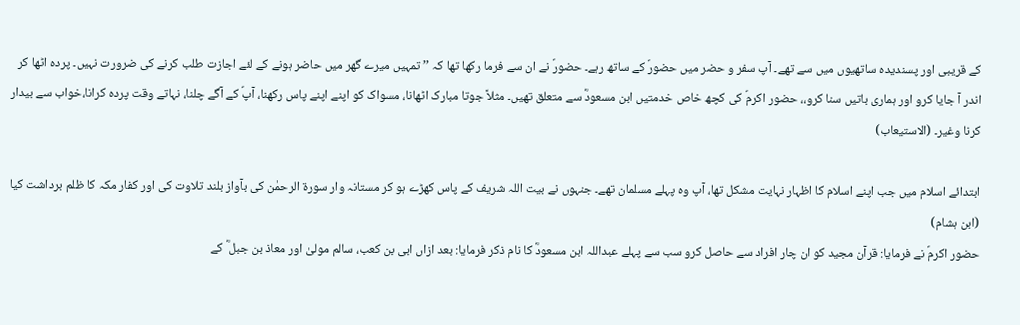کے قریبی اور پسندیدہ ساتھیوں میں سے تھے۔ آپ سفر و حضر میں حضورؐ کے ساتھ رہے۔ حضورؐ نے ان سے فرما رکھا تھا کہ ’’تمہیں میرے گھر میں حاضر ہونے کے لئے اجازت طلب کرنے کی ضرورت نہیں۔ پردہ اٹھا کر اندر آ جایا کرو اور ہماری باتیں سنا کرو،، حضور اکرمؐ کی کچھ خاص خدمتیں ابن مسعودؓ سے متعلق تھیں۔ مثلاً جوتا مبارک اٹھانا، مسواک کو اپنے اپنے پاس رکھنا، آپؐ کے آگے چلنا، نہاتے وقت پردہ کرانا،خواب سے بیدار کرنا وغیر۔ (الاستیعاب)

ابتدائے اسلام میں جب اپنے اسلام کا اظہار نہایت مشکل تھا، آپ وہ پہلے مسلمان تھے۔ جنہوں نے بیت اللہ شریف کے پاس کھڑے ہو کر مستانہ وار سورۃ الرحمٰن کی بآواز بلند تلاوت کی اور کفار مکہ کا ظلم برداشت کیا (ابن ہشام)
حضور اکرمؐ نے فرمایا: قرآن مجید کو ان چار افراد سے حاصل کرو سب سے پہلے عبداللہ ابن مسعودؓ کا نام ذکر فرمایا: بعد ازاں ابی بن کعب، سالم مولیٰ اور معاذ بن جبل ؓ کے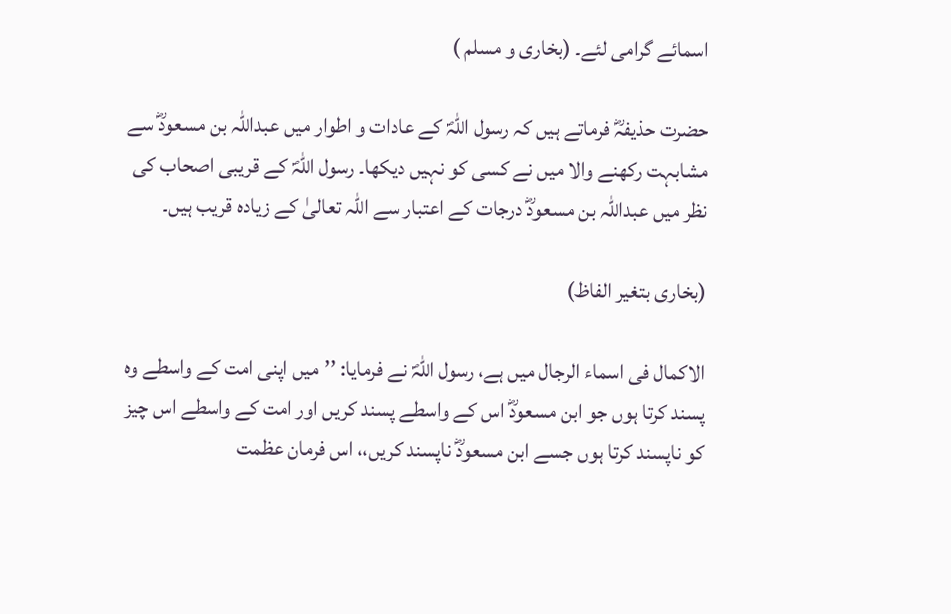اسمائے گرامی لئے۔ (بخاری و مسلم )

حضرت حذیفہؓ فرماتے ہیں کہ رسول اللہؐ کے عادات و اطوار میں عبداللہ بن مسعودؓ سے مشابہت رکھنے والا میں نے کسی کو نہیں دیکھا۔ رسول اللہؐ کے قریبی اصحاب کی نظر میں عبداللہ بن مسعودؓ درجات کے اعتبار سے اللہ تعالیٰ کے زیادہ قریب ہیں۔

(بخاری بتغیر الفاظ)

الاکمال فی اسماء الرجال میں ہے، رسول اللہؐ نے فرمایا: ’’میں اپنی امت کے واسطے وہ پسند کرتا ہوں جو ابن مسعودؓ اس کے واسطے پسند کریں اور امت کے واسطے اس چیز کو ناپسند کرتا ہوں جسے ابن مسعودؓ ناپسند کریں،، اس فرمان عظمت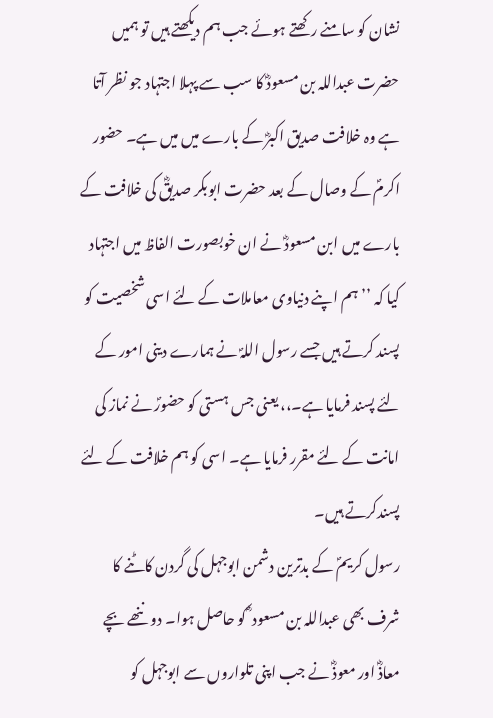نشان کو سامنے رکھتے ہوئے جب ہم دیکھتے ہیں تو ہمیں حضرت عبداللہ بن مسعودؓ کا سب سے پہلا اجتہاد جو نظر آتا ہے وہ خلافت صدیق اکبرؓ کے بارے میں میں ہے۔ حضور اکرمؐ کے وصال کے بعد حضرت ابوبکر صدیقؓ کی خلافت کے بارے میں ابن مسعودؓ نے ان خوبصورت الفاظ میں اجتہاد کیا کہ ’’ہم اپنے دنیاوی معاملات کے لئے اسی شخصیت کو پسند کرتے ہیں جسے رسول اللہؐ نے ہمارے دینی امور کے لئے پسند فرمایا ہے۔،، یعنی جس ہستی کو حضورؐ نے نماز کی امانت کے لئے مقرر فرمایا ہے۔ اسی کو ہم خلافت کے لئے پسندکرتے ہیں۔
رسول کریمؐ کے بدترین دشمن ابوجہل کی گردن کاٹنے کا شرف بھی عبداللہ بن مسعود ؓ کو حاصل ہوا۔ دو ننھے بچے معاذؓ اور معوذؓ نے جب اپنی تلواروں سے ابوجہل کو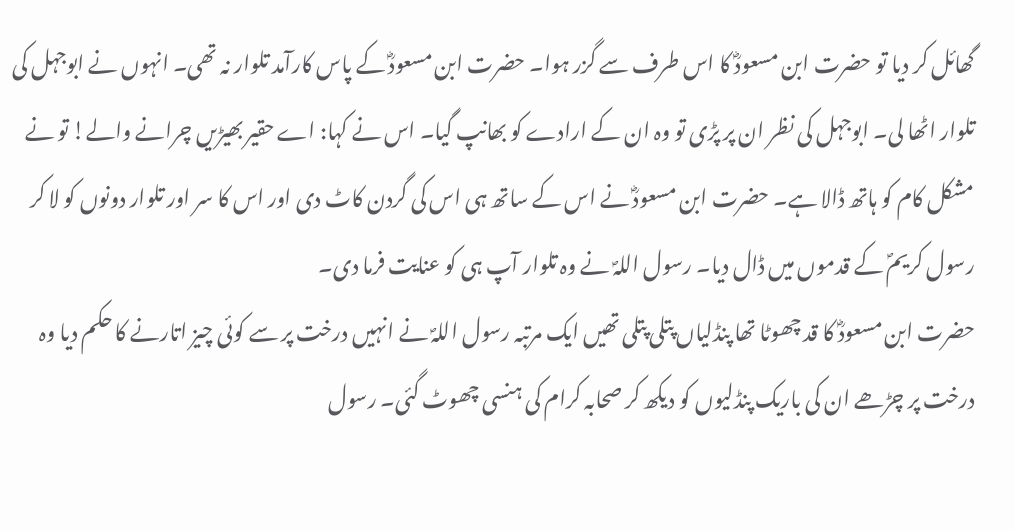گھائل کر دیا تو حضرت ابن مسعودؓ کا اس طرف سے گزر ہوا۔ حضرت ابن مسعودؓ کے پاس کارآمد تلوار نہ تھی۔ انہوں نے ابوجہل کی تلوار اٹھا لی۔ ابوجہل کی نظر ان پر پڑی تو وہ ان کے ارادے کو بھانپ گیا۔ اس نے کہا: اے حقیر بھیڑیں چرانے والے! تو نے مشکل کام کو ہاتھ ڈالا ہے۔ حضرت ابن مسعودؓ نے اس کے ساتھ ہی اس کی گردن کاٹ دی اور اس کا سر اور تلوار دونوں کو لا کر رسول کریمؐ کے قدموں میں ڈال دیا۔ رسول اللہؐ نے وہ تلوار آپ ہی کو عنایت فرما دی۔
حضرت ابن مسعودؓ کا قد چھوٹا تھا پنڈلیاں پتلی پتلی تھیں ایک مرتبہ رسول اللہؐ نے انہیں درخت پر سے کوئی چیز اتارنے کا حکم دیا وہ درخت پر چڑھے ان کی باریک پنڈلیوں کو دیکھ کر صحابہ کرام کی ہنسی چھوٹ گئی۔ رسول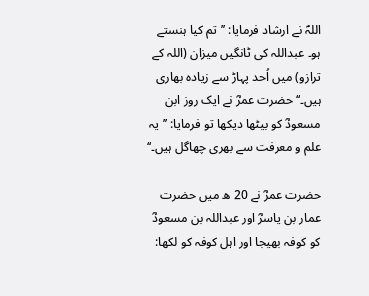اللہؐ نے ارشاد فرمایا: ’’تم کیا ہنستے ہو۔ عبداللہ کی ٹانگیں میزان (اللہ کے ترازو) میں اُحد پہاڑ سے زیادہ بھاری ہیں۔‘‘ حضرت عمرؓ نے ایک روز ابن مسعودؓ کو بیٹھا دیکھا تو فرمایا: ’’یہ علم و معرفت سے بھری چھاگل ہیں۔‘‘

حضرت عمرؓ نے 20 ھ میں حضرت عمار بن یاسرؓ اور عبداللہ بن مسعودؓ کو کوفہ بھیجا اور اہل کوفہ کو لکھا: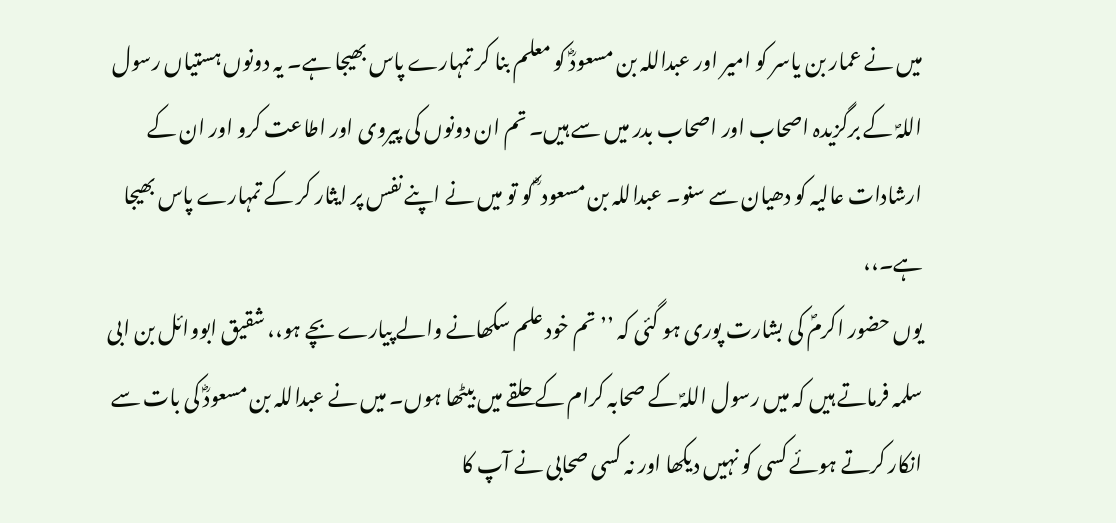میں نے عمار بن یاسر کو امیر اور عبداللہ بن مسعودؓ کو معلم بنا کر تمہارے پاس بھیجا ہے۔ یہ دونوں ہستیاں رسول اللہؐ کے برگزیدہ اصحاب اور اصحاب بدر میں سے ہیں۔ تم ان دونوں کی پیروی اور اطاعت کرو اور ان کے ارشادات عالیہ کو دھیان سے سنو۔ عبداللہ بن مسعود ؓ کو تو میں نے اپنے نفس پر ایثار کر کے تمہارے پاس بھیجا ہے۔،،
یوں حضور اکرمؐ کی بشارت پوری ہو گئی کہ ’’تم خود علم سکھانے والے پیارے بچے ہو،، شقیق ابووائل بن ابی سلمہ فرماتے ہیں کہ میں رسول اللہؐ کے صحابہ کرام کے حلقے میں بیٹھا ہوں۔ میں نے عبداللہ بن مسعودؓ کی بات سے انکار کرتے ہوئے کسی کو نہیں دیکھا اور نہ کسی صحابی نے آپ کا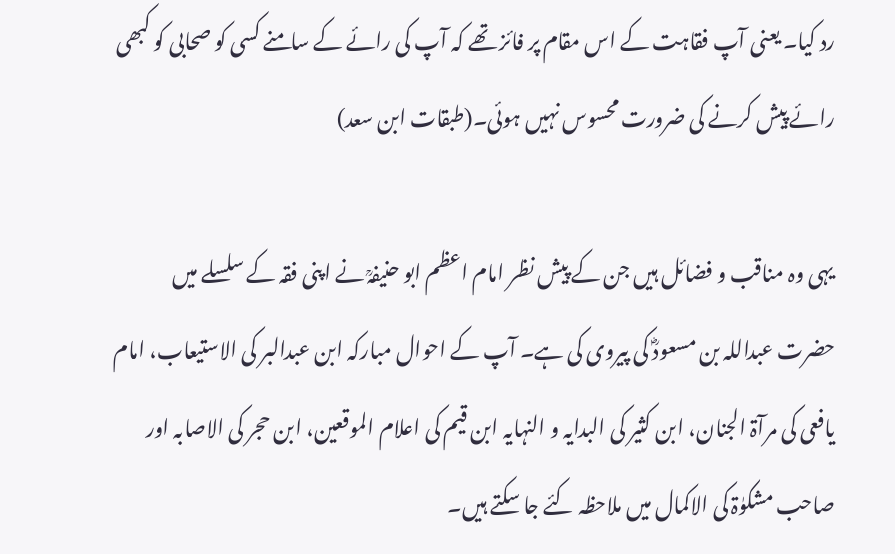رد کیا۔ یعنی آپ فقاہت کے اس مقام پر فائز تھے کہ آپ کی رائے کے سامنے کسی کو صحابی کو کبھی رائے پیش کرنے کی ضرورت محسوس نہیں ہوئی۔(طبقات ابن سعد)

یہی وہ مناقب و فضائل ہیں جن کے پیش نظر امام اعظم ابو حنیفہؒ نے اپنی فقہ کے سلسلے میں حضرت عبداللہ بن مسعودؓ کی پیروی کی ہے۔ آپ کے احوال مبارکہ ابن عبدالبر کی الاستیعاب، امام یافعی کی مرآۃ الجنان، ابن کثیر کی البدایہ و النہایہ ابن قیم کی اعلام الموقعین، ابن حجر کی الاصابہ اور صاحب مشکوٰۃ کی الاکمال میں ملاحظہ کئے جا سکتے ہیں۔